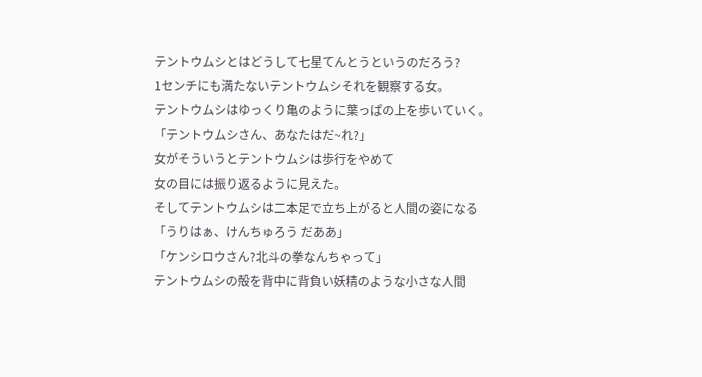テントウムシとはどうして七星てんとうというのだろう?
1センチにも満たないテントウムシそれを観察する女。
テントウムシはゆっくり亀のように葉っぱの上を歩いていく。
「テントウムシさん、あなたはだ~れ?」
女がそういうとテントウムシは歩行をやめて
女の目には振り返るように見えた。
そしてテントウムシは二本足で立ち上がると人間の姿になる
「うりはぁ、けんちゅろう だああ」
「ケンシロウさん?北斗の拳なんちゃって」
テントウムシの殻を背中に背負い妖精のような小さな人間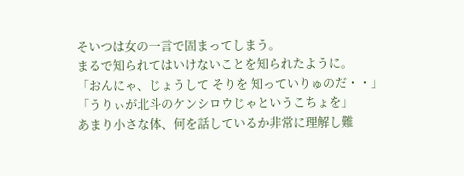そいつは女の一言で固まってしまう。
まるで知られてはいけないことを知られたように。
「おんにゃ、じょうして そりを 知っていりゅのだ・・」
「うりぃが北斗のケンシロウじゃというこちょを」
あまり小さな体、何を話しているか非常に理解し難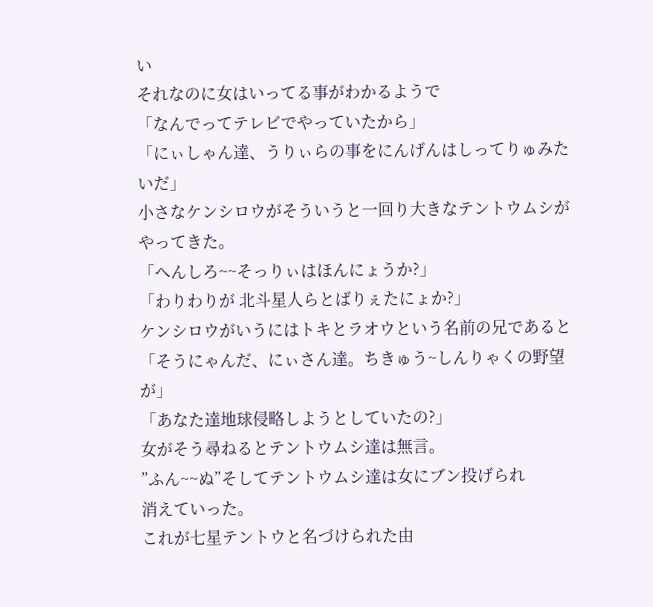い
それなのに女はいってる事がわかるようで
「なんでってテレビでやっていたから」
「にぃしゃん達、うりぃらの事をにんげんはしってりゅみたいだ」
小さなケンシロウがそういうと一回り大きなテントウムシが
やってきた。
「へんしろ~~そっりぃはほんにょうか?」
「わりわりが 北斗星人らとばりぇたにょか?」
ケンシロウがいうにはトキとラオウという名前の兄であると
「そうにゃんだ、にぃさん達。ちきゅう~しんりゃくの野望が」
「あなた達地球侵略しようとしていたの?」
女がそう尋ねるとテントウムシ達は無言。
”ふん~~ぬ”そしてテントウムシ達は女にブン投げられ
消えていった。
これが七星テントウと名づけられた由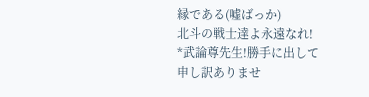縁である(嘘ばっか)
北斗の戦士達よ永遠なれ!
*武論尊先生!勝手に出して申し訳ありませ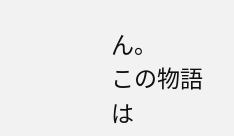ん。
この物語は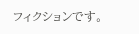フィクションです。